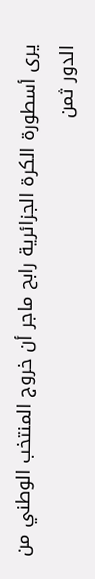يرى أسطورة الكرة الجزائرية رابح ماجر أن خروج المنتخب الوطني من الدور ثمن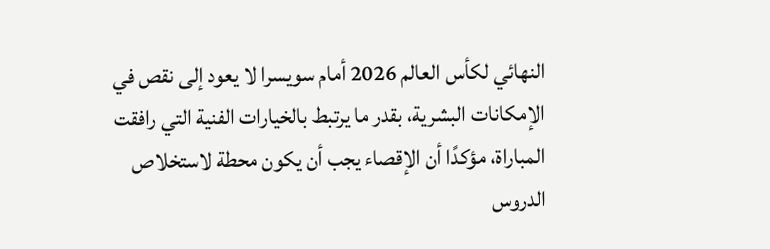النهائي لكأس العالم 2026 أمام سويسرا لا يعود إلى نقص في الإمكانات البشرية، بقدر ما يرتبط بالخيارات الفنية التي رافقت المباراة، مؤكدًا أن الإقصاء يجب أن يكون محطة لاستخلاص الدروس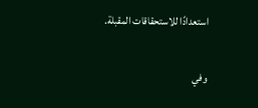استعدادًا للاستحقاقات المقبلة.

وفي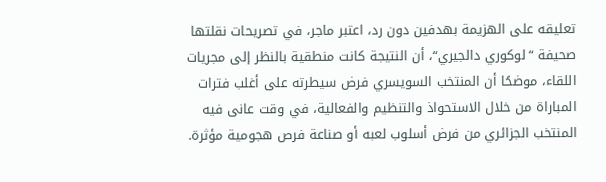تعليقه على الهزيمة بهدفين دون رد، اعتبر ماجر، في تصريحات نقلتها صحيفة “لوكوري دالجيري“، أن النتيجة كانت منطقية بالنظر إلى مجريات اللقاء، موضحًا أن المنتخب السويسري فرض سيطرته على أغلب فترات المباراة من خلال الاستحواذ والتنظيم والفعالية، في وقت عانى فيه المنتخب الجزائري من فرض أسلوب لعبه أو صناعة فرص هجومية مؤثرة.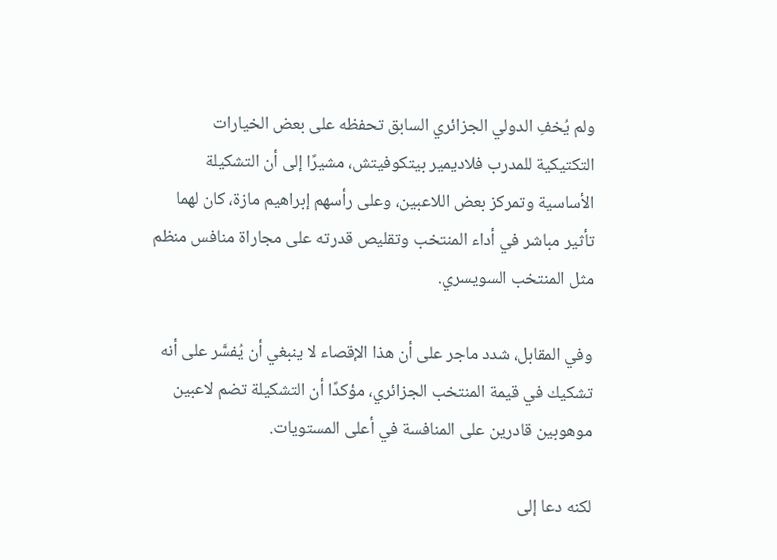ولم يُخفِ الدولي الجزائري السابق تحفظه على بعض الخيارات التكتيكية للمدرب فلاديمير بيتكوفيتش، مشيرًا إلى أن التشكيلة الأساسية وتمركز بعض اللاعبين، وعلى رأسهم إبراهيم مازة، كان لهما تأثير مباشر في أداء المنتخب وتقليص قدرته على مجاراة منافس منظم مثل المنتخب السويسري.

وفي المقابل، شدد ماجر على أن هذا الإقصاء لا ينبغي أن يُفسَّر على أنه تشكيك في قيمة المنتخب الجزائري، مؤكدًا أن التشكيلة تضم لاعبين موهوبين قادرين على المنافسة في أعلى المستويات.

لكنه دعا إلى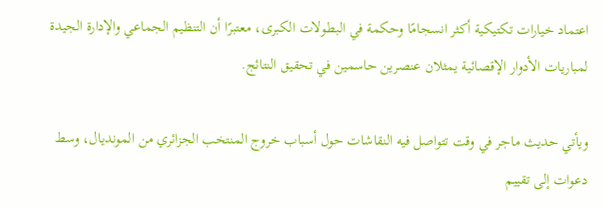اعتماد خيارات تكتيكية أكثر انسجامًا وحكمة في البطولات الكبرى، معتبرًا أن التنظيم الجماعي والإدارة الجيدة لمباريات الأدوار الإقصائية يمثلان عنصرين حاسمين في تحقيق النتائج.

ويأتي حديث ماجر في وقت تتواصل فيه النقاشات حول أسباب خروج المنتخب الجزائري من المونديال، وسط دعوات إلى تقييم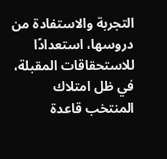التجربة والاستفادة من دروسها، استعدادًا للاستحقاقات المقبلة، في ظل امتلاك المنتخب قاعدة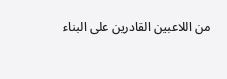من اللاعبين القادرين على البناء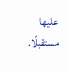عليها مستقبلًا.